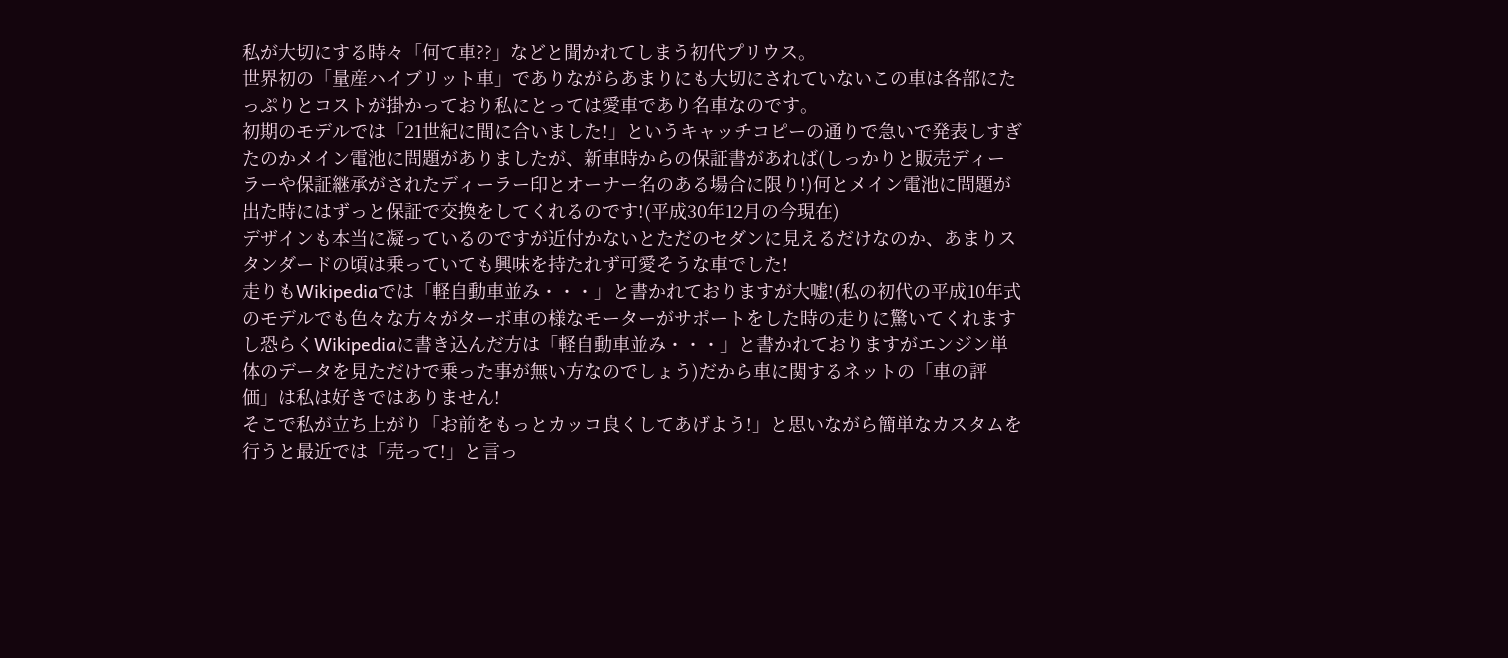私が大切にする時々「何て車??」などと聞かれてしまう初代プリウス。
世界初の「量産ハイブリット車」でありながらあまりにも大切にされていないこの車は各部にたっぷりとコストが掛かっており私にとっては愛車であり名車なのです。
初期のモデルでは「21世紀に間に合いました!」というキャッチコピーの通りで急いで発表しすぎたのかメイン電池に問題がありましたが、新車時からの保証書があれば(しっかりと販売ディーラーや保証継承がされたディーラー印とオーナー名のある場合に限り!)何とメイン電池に問題が出た時にはずっと保証で交換をしてくれるのです!(平成30年12月の今現在)
デザインも本当に凝っているのですが近付かないとただのセダンに見えるだけなのか、あまりスタンダードの頃は乗っていても興味を持たれず可愛そうな車でした!
走りもWikipediaでは「軽自動車並み・・・」と書かれておりますが大嘘!(私の初代の平成10年式のモデルでも色々な方々がターボ車の様なモーターがサポートをした時の走りに驚いてくれますし恐らくWikipediaに書き込んだ方は「軽自動車並み・・・」と書かれておりますがエンジン単体のデータを見ただけで乗った事が無い方なのでしょう)だから車に関するネットの「車の評価」は私は好きではありません!
そこで私が立ち上がり「お前をもっとカッコ良くしてあげよう!」と思いながら簡単なカスタムを行うと最近では「売って!」と言っ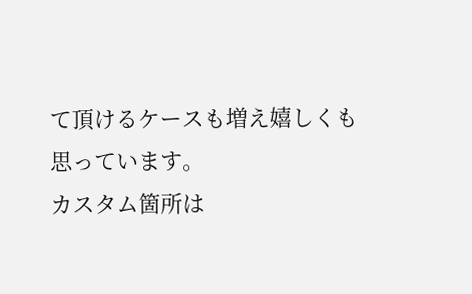て頂けるケースも増え嬉しくも思っています。
カスタム箇所は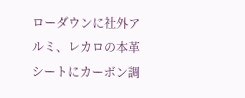ローダウンに社外アルミ、レカロの本革シートにカーボン調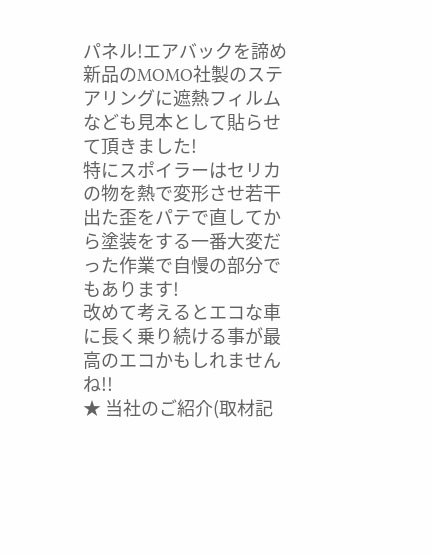パネル!エアバックを諦め新品のMOMO社製のステアリングに遮熱フィルムなども見本として貼らせて頂きました!
特にスポイラーはセリカの物を熱で変形させ若干出た歪をパテで直してから塗装をする一番大変だった作業で自慢の部分でもあります!
改めて考えるとエコな車に長く乗り続ける事が最高のエコかもしれませんね!!
★ 当社のご紹介(取材記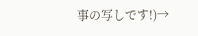事の写しです!)→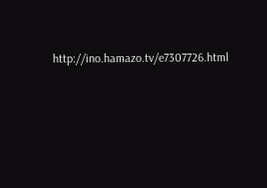http://ino.hamazo.tv/e7307726.html